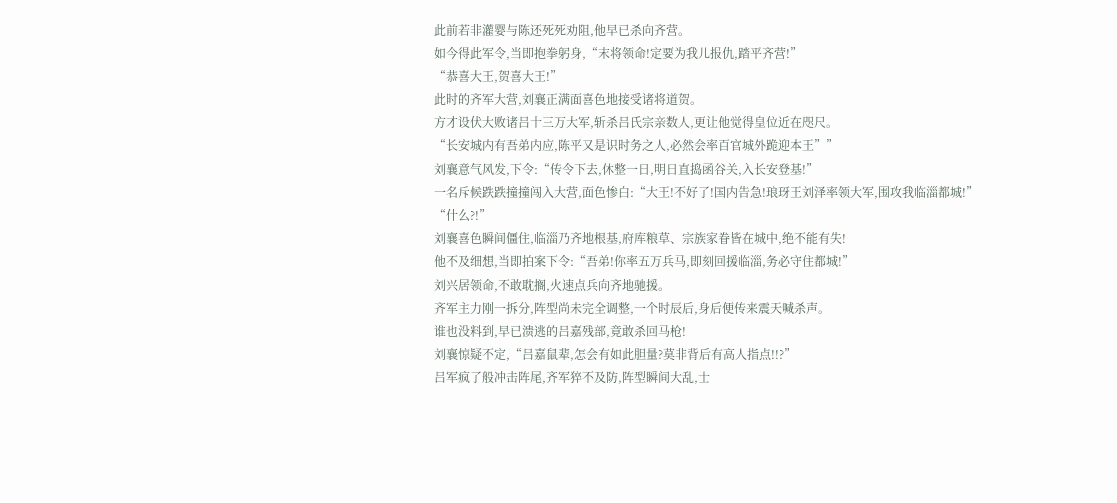此前若非灌婴与陈还死死劝阻,他早已杀向齐营。
如今得此军令,当即抱拳躬身,“末将领命!定要为我儿报仇,踏平齐营!”
“恭喜大王,贺喜大王!”
此时的齐军大营,刘襄正满面喜色地接受诸将道贺。
方才设伏大败诸吕十三万大军,斩杀吕氏宗亲数人,更让他觉得皇位近在咫尺。
“长安城内有吾弟内应,陈平又是识时务之人,必然会率百官城外跪迎本王””
刘襄意气风发,下令:“传令下去,休整一日,明日直捣函谷关,入长安登基!”
一名斥候跌跌撞撞闯入大营,面色惨白:“大王!不好了!国内告急!琅玡王刘泽率领大军,围攻我临淄都城!”
“什么?!”
刘襄喜色瞬间僵住,临淄乃齐地根基,府库粮草、宗族家眷皆在城中,绝不能有失!
他不及细想,当即拍案下令:“吾弟!你率五万兵马,即刻回援临淄,务必守住都城!”
刘兴居领命,不敢耽搁,火速点兵向齐地驰援。
齐军主力刚一拆分,阵型尚未完全调整,一个时辰后,身后便传来震天喊杀声。
谁也没料到,早已溃逃的吕嘉残部,竟敢杀回马枪!
刘襄惊疑不定,“吕嘉鼠辈,怎会有如此胆量?莫非背后有高人指点!!?”
吕军疯了般冲击阵尾,齐军猝不及防,阵型瞬间大乱,士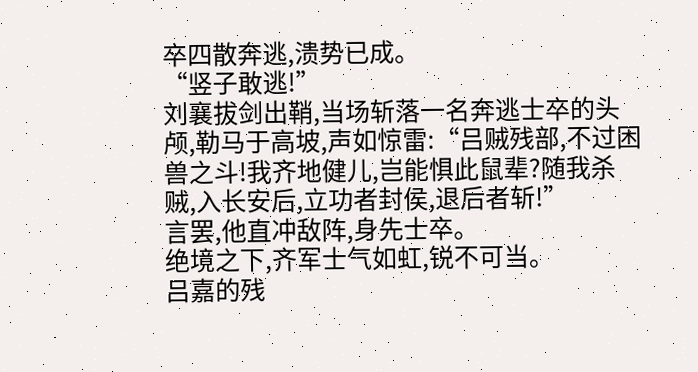卒四散奔逃,溃势已成。
“竖子敢逃!”
刘襄拔剑出鞘,当场斩落一名奔逃士卒的头颅,勒马于高坡,声如惊雷:“吕贼残部,不过困兽之斗!我齐地健儿,岂能惧此鼠辈?随我杀贼,入长安后,立功者封侯,退后者斩!”
言罢,他直冲敌阵,身先士卒。
绝境之下,齐军士气如虹,锐不可当。
吕嘉的残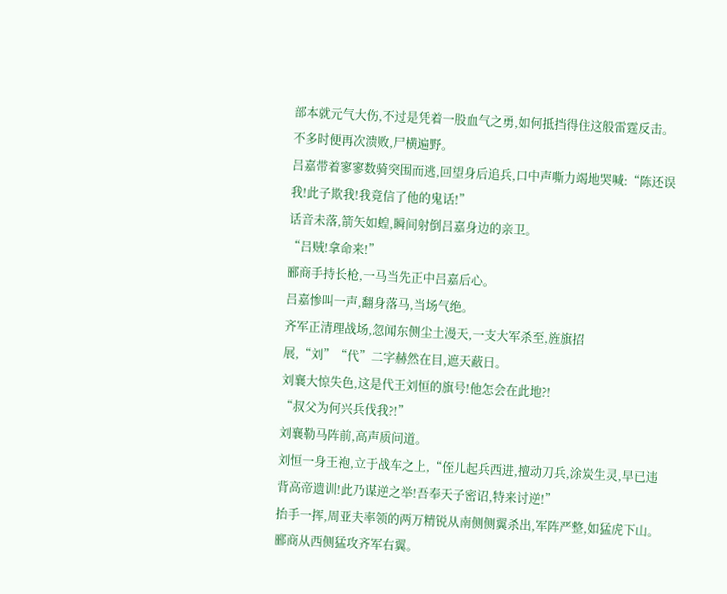部本就元气大伤,不过是凭着一股血气之勇,如何抵挡得住这般雷霆反击。
不多时便再次溃败,尸横遍野。
吕嘉带着寥寥数骑突围而逃,回望身后追兵,口中声嘶力竭地哭喊:“陈还误我!此子欺我!我竟信了他的鬼话!”
话音未落,箭矢如蝗,瞬间射倒吕嘉身边的亲卫。
“吕贼!拿命来!”
郦商手持长枪,一马当先正中吕嘉后心。
吕嘉惨叫一声,翻身落马,当场气绝。
齐军正清理战场,忽闻东侧尘土漫天,一支大军杀至,旌旗招展,“刘”“代”二字赫然在目,遮天蔽日。
刘襄大惊失色,这是代王刘恒的旗号!他怎会在此地?!
“叔父为何兴兵伐我?!”
刘襄勒马阵前,高声质问道。
刘恒一身王袍,立于战车之上,“侄儿起兵西进,擅动刀兵,涂炭生灵,早已违背高帝遗训!此乃谋逆之举!吾奉天子密诏,特来讨逆!”
抬手一挥,周亚夫率领的两万精锐从南侧侧翼杀出,军阵严整,如猛虎下山。
郦商从西侧猛攻齐军右翼。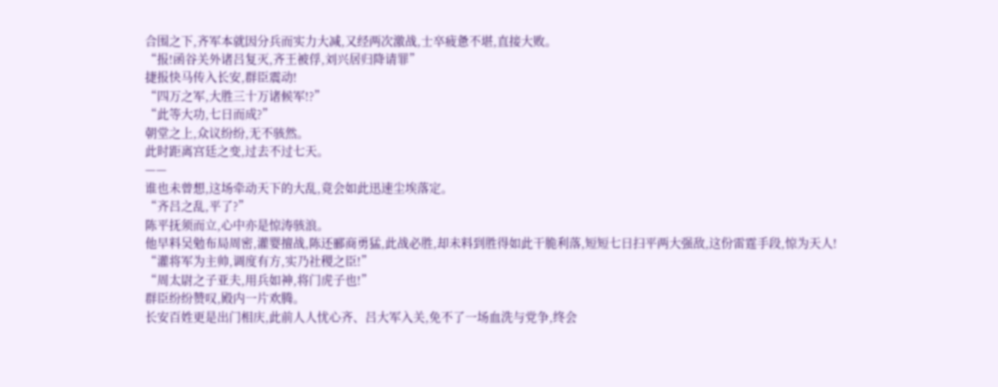合围之下,齐军本就因分兵而实力大减,又经两次激战,士卒疲惫不堪,直接大败。
“报!函谷关外诸吕复灭,齐王被俘,刘兴居归降请罪”
捷报快马传入长安,群臣震动!
“四万之军,大胜三十万诸候军!?”
“此等大功,七日而成?”
朝堂之上,众议纷纷,无不骇然。
此时距离宫廷之变,过去不过七天。
——
谁也未曾想,这场牵动天下的大乱,竟会如此迅速尘埃落定。
“齐吕之乱,平了?”
陈平抚须而立,心中亦是惊涛骇浪。
他早料吴勉布局周密,灌婴擅战,陈还郦商勇猛,此战必胜,却未料到胜得如此干脆利落,短短七日扫平两大强敌,这份雷霆手段,惊为天人!
“灌将军为主帅,调度有方,实乃社稷之臣!”
“周太尉之子亚夫,用兵如神,将门虎子也!”
群臣纷纷赞叹,殿内一片欢腾。
长安百姓更是出门相庆,此前人人忧心齐、吕大军入关,免不了一场血洗与党争,终会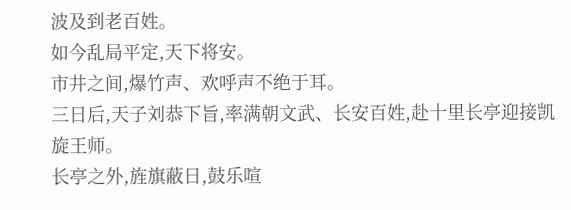波及到老百姓。
如今乱局平定,天下将安。
市井之间,爆竹声、欢呼声不绝于耳。
三日后,天子刘恭下旨,率满朝文武、长安百姓,赴十里长亭迎接凯旋王师。
长亭之外,旌旗蔽日,鼓乐喧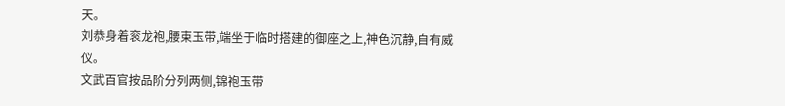天。
刘恭身着衮龙袍,腰束玉带,端坐于临时搭建的御座之上,神色沉静,自有威仪。
文武百官按品阶分列两侧,锦袍玉带